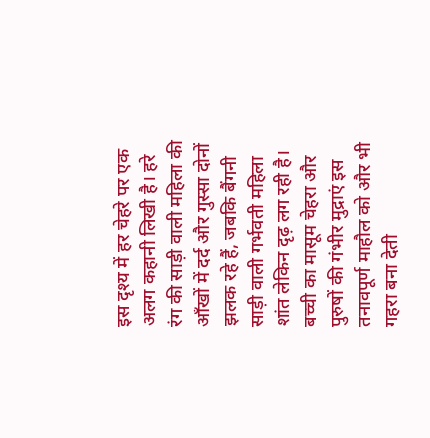इस दृश्य में हर चेहरे पर एक अलग कहानी लिखी है। हरे रंग की साड़ी वाली महिला की आँखों में दर्द और गुस्सा दोनों झलक रहे हैं, जबकि बैंगनी साड़ी वाली गर्भवती महिला शांत लेकिन दृढ़ लग रही है। बच्ची का मासूम चेहरा और पुरुषों की गंभीर मुद्राएं इस तनावपूर्ण माहौल को और भी गहरा बना देती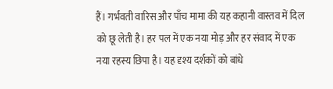हैं। गर्भवती वारिस और पाँच मामा की यह कहानी वास्तव में दिल को छू लेती है। हर पल में एक नया मोड़ और हर संवाद में एक नया रहस्य छिपा है। यह दृश्य दर्शकों को बांधे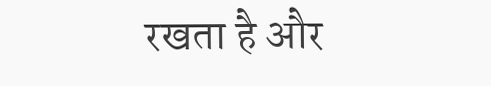रखता है और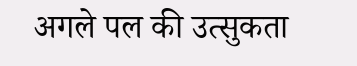अगले पल की उत्सुकता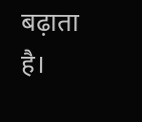बढ़ाता है।